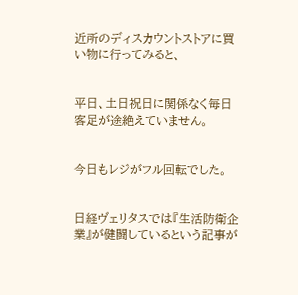近所のディスカウントストアに買い物に行ってみると、


平日、土日祝日に関係なく毎日客足が途絶えていません。


今日もレジがフル回転でした。


日経ヴェリタスでは『生活防衛企業』が健闘しているという記事が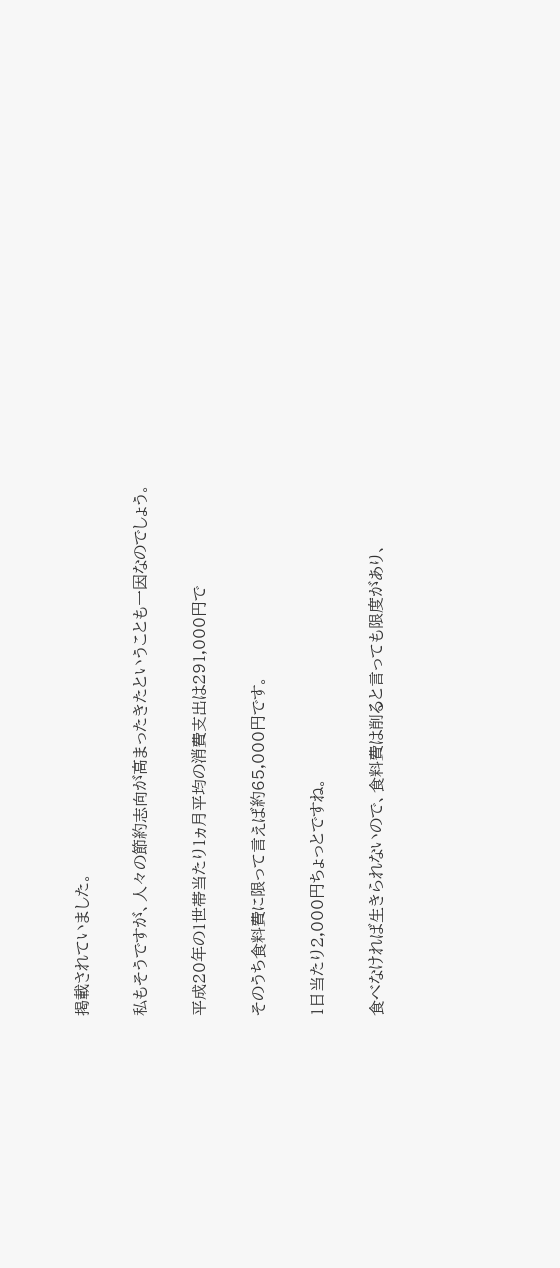掲載されていました。


私もそうですが、人々の節約志向が高まったきたということも一因なのでしょう。


平成20年の1世帯当たり1ヵ月平均の消費支出は291,000円で


そのうち食料費に限って言えば約65,000円です。


1日当たり2,000円ちょっとですね。


食べなければ生きられないので、食料費は削ると言っても限度があり、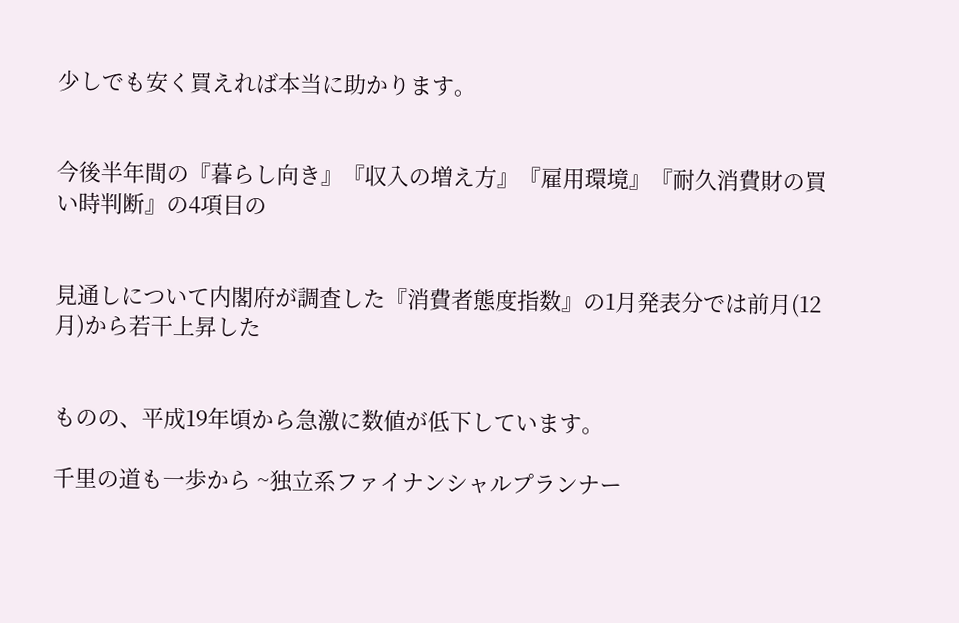少しでも安く買えれば本当に助かります。


今後半年間の『暮らし向き』『収入の増え方』『雇用環境』『耐久消費財の買い時判断』の4項目の


見通しについて内閣府が調査した『消費者態度指数』の1月発表分では前月(12月)から若干上昇した


ものの、平成19年頃から急激に数値が低下しています。

千里の道も一歩から ~独立系ファイナンシャルプランナー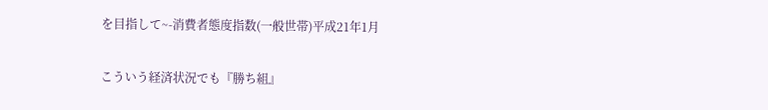を目指して~-消費者態度指数(一般世帯)平成21年1月

こういう経済状況でも『勝ち組』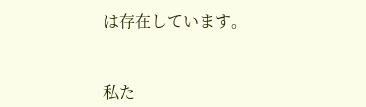は存在しています。


私た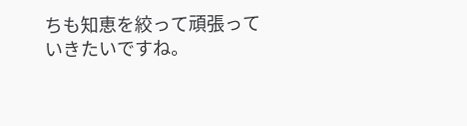ちも知恵を絞って頑張っていきたいですね。